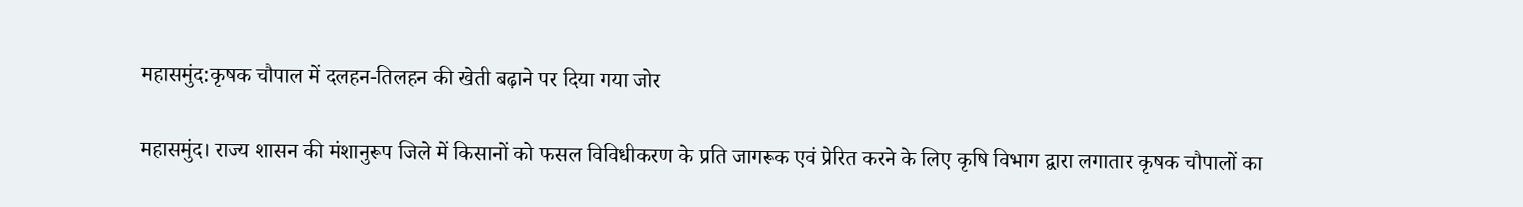महासमुंद:कृषक चौपाल में दलहन-तिलहन की खेती बढ़ाने पर दिया गया जोर

महासमुंद। राज्य शासन की मंशानुरूप जिले में किसानों को फसल विविधीकरण के प्रति जागरूक एवं प्रेरित करने के लिए कृषि विभाग द्वारा लगातार कृषक चौपालों का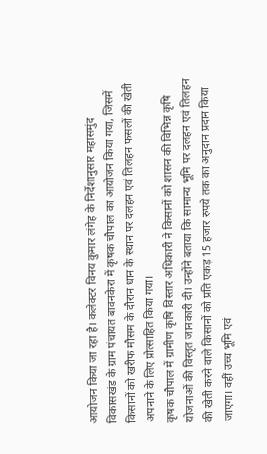आयोजन किया जा रहा है। कलेक्टर विनय कुमार लंगेह के निर्देशानुसार महासमुंद विकासखंड के ग्राम पंचायत बावनकेरा में कृषक चौपाल का आयोजन किया गया, जिसमें किसानों को खरीफ मौसम के दौरान धान के स्थान पर दलहन एवं तिलहन फसलों की खेती अपनाने के लिए प्रोत्साहित किया गया।
कृषक चौपाल में ग्रामीण कृषि विस्तार अधिकारी ने किसानों को शासन की विभिन्न कृषि योजनाओं की विस्तृत जानकारी दी। उन्होंने बताया कि सामान्य भूमि पर दलहन एवं तिलहन की खेती करने वाले किसानों को प्रति एकड़ 15 हजार रुपये तक का अनुदान प्रदान किया जाएगा। वहीं उच्च भूमि एवं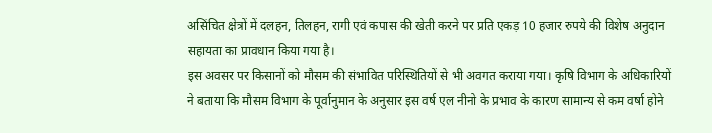असिंचित क्षेत्रों में दलहन, तिलहन, रागी एवं कपास की खेती करने पर प्रति एकड़ 10 हजार रुपये की विशेष अनुदान सहायता का प्रावधान किया गया है।
इस अवसर पर किसानों को मौसम की संभावित परिस्थितियों से भी अवगत कराया गया। कृषि विभाग के अधिकारियों ने बताया कि मौसम विभाग के पूर्वानुमान के अनुसार इस वर्ष एल नीनो के प्रभाव के कारण सामान्य से कम वर्षा होने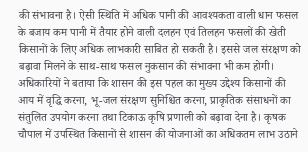की संभावना है। ऐसी स्थिति में अधिक पानी की आवश्यकता वाली धान फसल के बजाय कम पानी में तैयार होने वाली दलहन एवं तिलहन फसलों की खेती किसानों के लिए अधिक लाभकारी साबित हो सकती है। इससे जल संरक्षण को बढ़ावा मिलने के साथ-साथ फसल नुकसान की संभावना भी कम होगी।
अधिकारियों ने बताया कि शासन की इस पहल का मुख्य उद्देश्य किसानों की आय में वृद्धि करना, भू-जल संरक्षण सुनिश्चित करना, प्राकृतिक संसाधनों का संतुलित उपयोग करना तथा टिकाऊ कृषि प्रणाली को बढ़ावा देना है। कृषक चौपाल में उपस्थित किसानों से शासन की योजनाओं का अधिकतम लाभ उठाने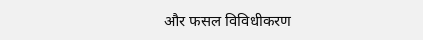और फसल विविधीकरण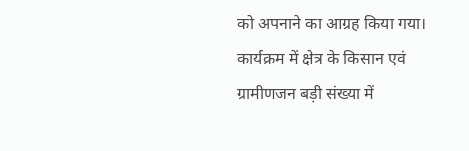को अपनाने का आग्रह किया गया। कार्यक्रम में क्षेत्र के किसान एवं ग्रामीणजन बड़ी संख्या में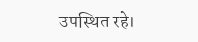उपस्थित रहे।